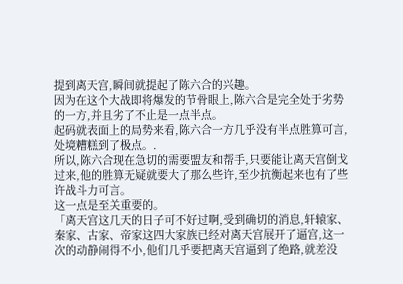提到离天宫,瞬间就提起了陈六合的兴趣。
因为在这个大战即将爆发的节骨眼上,陈六合是完全处于劣势的一方,并且劣了不止是一点半点。
起码就表面上的局势来看,陈六合一方几乎没有半点胜算可言,处境糟糕到了极点。.
所以,陈六合现在急切的需要盟友和帮手,只要能让离天宫倒戈过来,他的胜算无疑就要大了那么些许,至少抗衡起来也有了些许战斗力可言。
这一点是至关重要的。
「离天宫这几天的日子可不好过啊,受到确切的消息,轩辕家、秦家、古家、帝家这四大家族已经对离天宫展开了逼宫,这一次的动静闹得不小,他们几乎要把离天宫逼到了绝路,就差没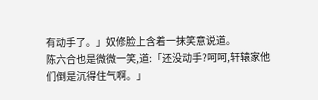有动手了。」奴修脸上含着一抹笑意说道。
陈六合也是微微一笑,道:「还没动手?呵呵,轩辕家他们倒是沉得住气啊。」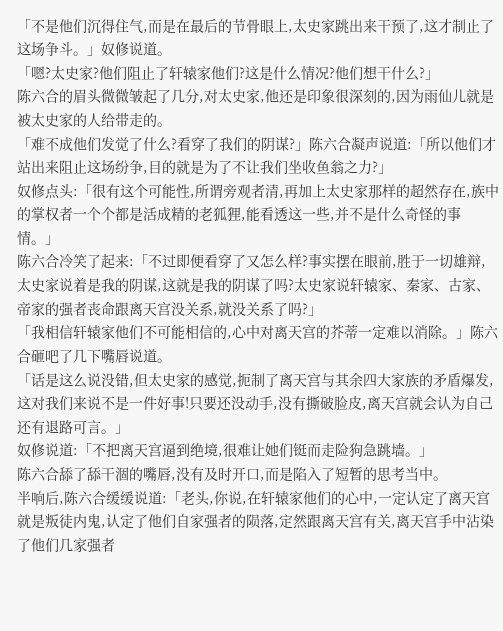「不是他们沉得住气,而是在最后的节骨眼上,太史家跳出来干预了,这才制止了这场争斗。」奴修说道。
「嗯?太史家?他们阻止了轩辕家他们?这是什么情况?他们想干什么?」
陈六合的眉头微微皱起了几分,对太史家,他还是印象很深刻的,因为雨仙儿就是被太史家的人给带走的。
「难不成他们发觉了什么?看穿了我们的阴谋?」陈六合凝声说道:「所以他们才站出来阻止这场纷争,目的就是为了不让我们坐收鱼翁之力?」
奴修点头:「很有这个可能性,所谓旁观者清,再加上太史家那样的超然存在,族中的掌权者一个个都是活成精的老狐狸,能看透这一些,并不是什么奇怪的事情。」
陈六合冷笑了起来:「不过即便看穿了又怎么样?事实摆在眼前,胜于一切雄辩,太史家说着是我的阴谋,这就是我的阴谋了吗?太史家说轩辕家、秦家、古家、帝家的强者丧命跟离天宫没关系,就没关系了吗?」
「我相信轩辕家他们不可能相信的,心中对离天宫的芥蒂一定难以消除。」陈六合砸吧了几下嘴唇说道。
「话是这么说没错,但太史家的感觉,扼制了离天宫与其余四大家族的矛盾爆发,这对我们来说不是一件好事!只要还没动手,没有撕破脸皮,离天宫就会认为自己还有退路可言。」
奴修说道:「不把离天宫逼到绝境,很难让她们铤而走险狗急跳墙。」
陈六合舔了舔干涸的嘴唇,没有及时开口,而是陷入了短暂的思考当中。
半响后,陈六合缓缓说道:「老头,你说,在轩辕家他们的心中,一定认定了离天宫就是叛徒内鬼,认定了他们自家强者的陨落,定然跟离天宫有关,离天宫手中沾染了他们几家强者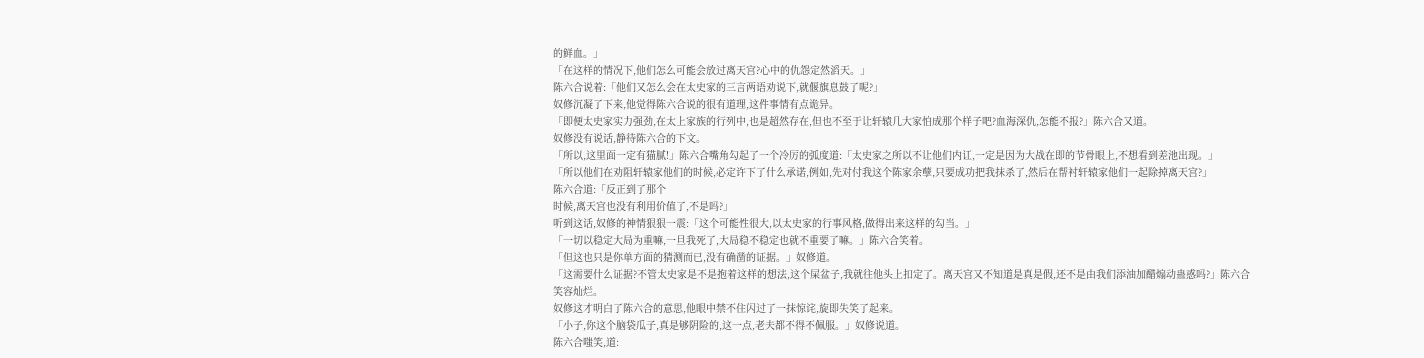的鲜血。」
「在这样的情况下,他们怎么可能会放过离天宫?心中的仇怨定然滔天。」
陈六合说着:「他们又怎么会在太史家的三言两语劝说下,就偃旗息鼓了呢?」
奴修沉凝了下来,他觉得陈六合说的很有道理,这件事情有点诡异。
「即便太史家实力强劲,在太上家族的行列中,也是超然存在,但也不至于让轩辕几大家怕成那个样子吧?血海深仇,怎能不报?」陈六合又道。
奴修没有说话,静待陈六合的下文。
「所以,这里面一定有猫腻!」陈六合嘴角勾起了一个冷厉的弧度道:「太史家之所以不让他们内讧,一定是因为大战在即的节骨眼上,不想看到差池出现。」
「所以他们在劝阻轩辕家他们的时候,必定许下了什么承诺,例如,先对付我这个陈家余孽,只要成功把我抹杀了,然后在帮衬轩辕家他们一起除掉离天宫?」
陈六合道:「反正到了那个
时候,离天宫也没有利用价值了,不是吗?」
听到这话,奴修的神情狠狠一震:「这个可能性很大,以太史家的行事风格,做得出来这样的勾当。」
「一切以稳定大局为重嘛,一旦我死了,大局稳不稳定也就不重要了嘛。」陈六合笑着。
「但这也只是你单方面的猜测而已,没有确凿的证据。」奴修道。
「这需要什么证据?不管太史家是不是抱着这样的想法,这个屎盆子,我就往他头上扣定了。离天宫又不知道是真是假,还不是由我们添油加醋煽动蛊惑吗?」陈六合笑容灿烂。
奴修这才明白了陈六合的意思,他眼中禁不住闪过了一抹惊诧,旋即失笑了起来。
「小子,你这个脑袋瓜子,真是够阴险的,这一点,老夫都不得不佩服。」奴修说道。
陈六合嗤笑,道: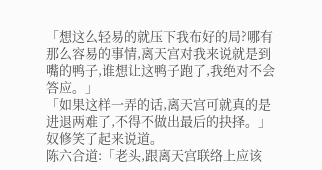「想这么轻易的就压下我布好的局?哪有那么容易的事情,离天宫对我来说就是到嘴的鸭子,谁想让这鸭子跑了,我绝对不会答应。」
「如果这样一弄的话,离天宫可就真的是进退两难了,不得不做出最后的抉择。」奴修笑了起来说道。
陈六合道:「老头,跟离天宫联络上应该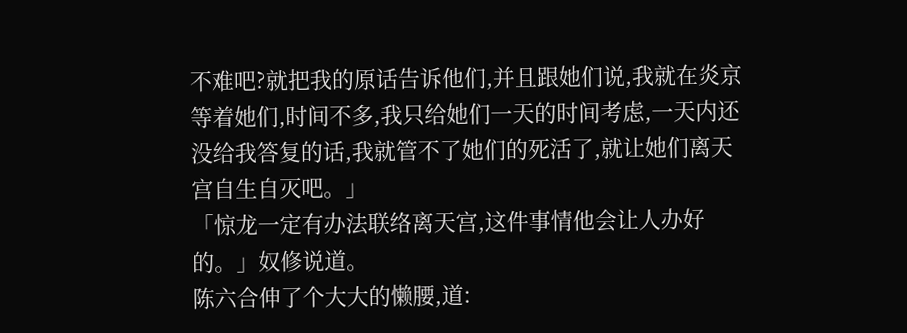不难吧?就把我的原话告诉他们,并且跟她们说,我就在炎京等着她们,时间不多,我只给她们一天的时间考虑,一天内还没给我答复的话,我就管不了她们的死活了,就让她们离天宫自生自灭吧。」
「惊龙一定有办法联络离天宫,这件事情他会让人办好的。」奴修说道。
陈六合伸了个大大的懒腰,道: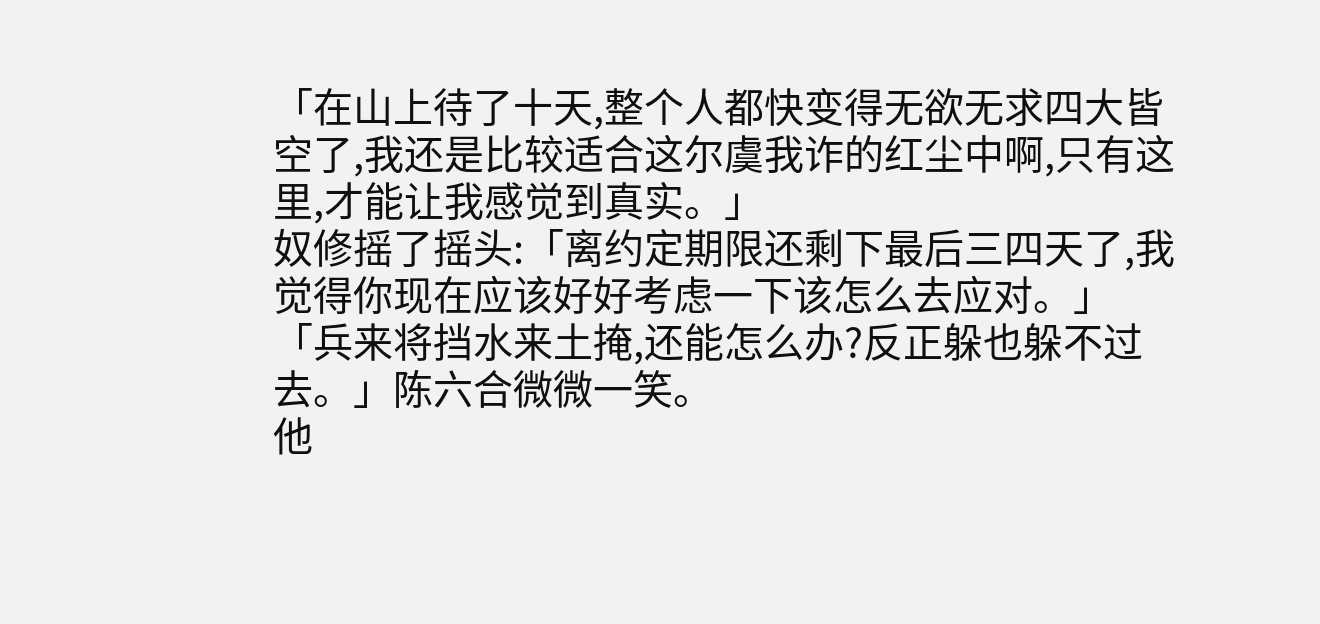「在山上待了十天,整个人都快变得无欲无求四大皆空了,我还是比较适合这尔虞我诈的红尘中啊,只有这里,才能让我感觉到真实。」
奴修摇了摇头:「离约定期限还剩下最后三四天了,我觉得你现在应该好好考虑一下该怎么去应对。」
「兵来将挡水来土掩,还能怎么办?反正躲也躲不过去。」陈六合微微一笑。
他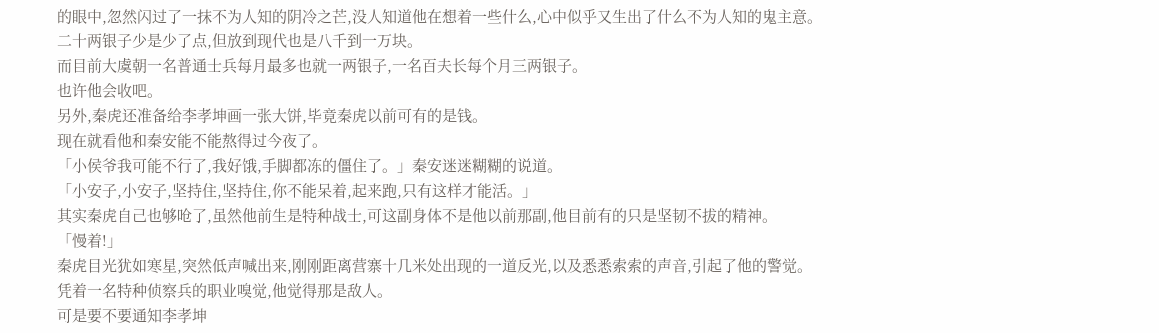的眼中,忽然闪过了一抹不为人知的阴冷之芒,没人知道他在想着一些什么,心中似乎又生出了什么不为人知的鬼主意。
二十两银子少是少了点,但放到现代也是八千到一万块。
而目前大虞朝一名普通士兵每月最多也就一两银子,一名百夫长每个月三两银子。
也许他会收吧。
另外,秦虎还准备给李孝坤画一张大饼,毕竟秦虎以前可有的是钱。
现在就看他和秦安能不能熬得过今夜了。
「小侯爷我可能不行了,我好饿,手脚都冻的僵住了。」秦安迷迷糊糊的说道。
「小安子,小安子,坚持住,坚持住,你不能呆着,起来跑,只有这样才能活。」
其实秦虎自己也够呛了,虽然他前生是特种战士,可这副身体不是他以前那副,他目前有的只是坚韧不拔的精神。
「慢着!」
秦虎目光犹如寒星,突然低声喊出来,刚刚距离营寨十几米处出现的一道反光,以及悉悉索索的声音,引起了他的警觉。
凭着一名特种侦察兵的职业嗅觉,他觉得那是敌人。
可是要不要通知李孝坤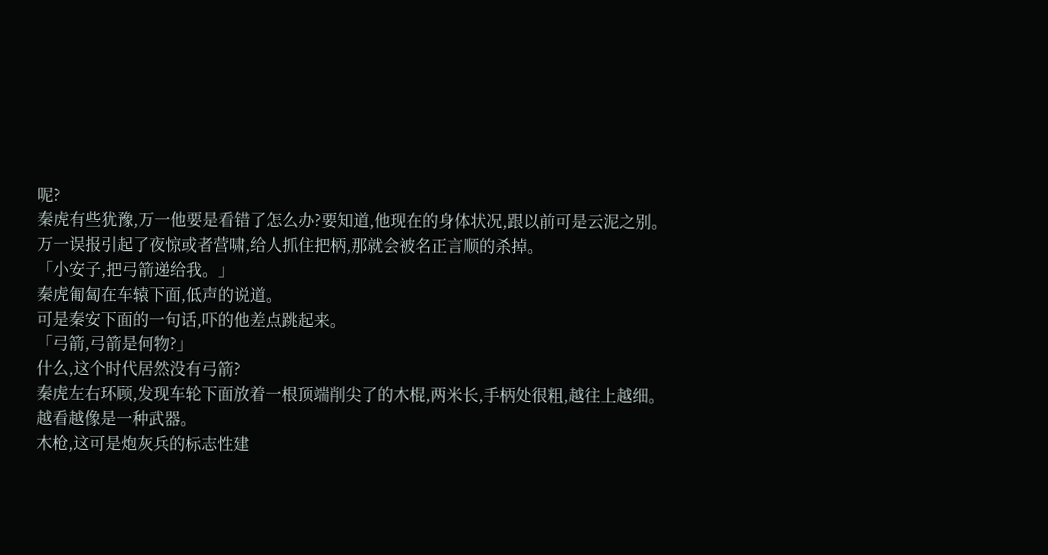呢?
秦虎有些犹豫,万一他要是看错了怎么办?要知道,他现在的身体状况,跟以前可是云泥之别。
万一误报引起了夜惊或者营啸,给人抓住把柄,那就会被名正言顺的杀掉。
「小安子,把弓箭递给我。」
秦虎匍匐在车辕下面,低声的说道。
可是秦安下面的一句话,吓的他差点跳起来。
「弓箭,弓箭是何物?」
什么,这个时代居然没有弓箭?
秦虎左右环顾,发现车轮下面放着一根顶端削尖了的木棍,两米长,手柄处很粗,越往上越细。
越看越像是一种武器。
木枪,这可是炮灰兵的标志性建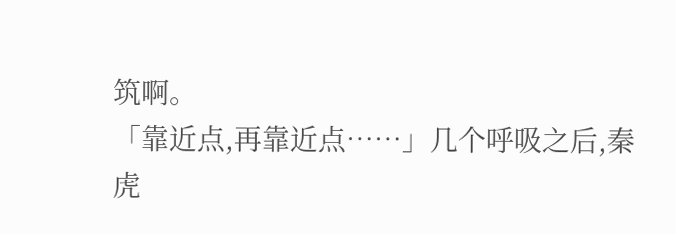筑啊。
「靠近点,再靠近点……」几个呼吸之后,秦虎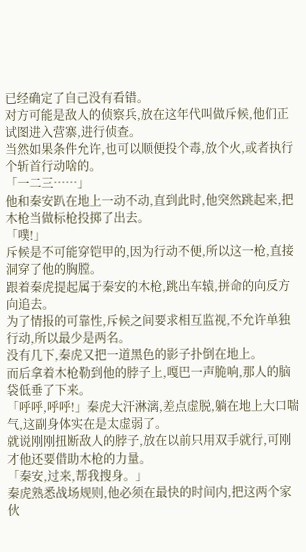已经确定了自己没有看错。
对方可能是敌人的侦察兵,放在这年代叫做斥候,他们正试图进入营寨,进行侦查。
当然如果条件允许,也可以顺便投个毒,放个火,或者执行个斩首行动啥的。
「一二三……」
他和秦安趴在地上一动不动,直到此时,他突然跳起来,把木枪当做标枪投掷了出去。
「噗!」
斥候是不可能穿铠甲的,因为行动不便,所以这一枪,直接洞穿了他的胸膛。
跟着秦虎提起属于秦安的木枪,跳出车辕,拼命的向反方向追去。
为了情报的可靠性,斥候之间要求相互监视,不允许单独行动,所以最少是两名。
没有几下,秦虎又把一道黑色的影子扑倒在地上。
而后拿着木枪勒到他的脖子上,嘎巴一声脆响,那人的脑袋低垂了下来。
「呼呼,呼呼!」秦虎大汗淋漓,差点虚脱,躺在地上大口喘气,这副身体实在是太虚弱了。
就说刚刚扭断敌人的脖子,放在以前只用双手就行,可刚才他还要借助木枪的力量。
「秦安,过来,帮我搜身。」
秦虎熟悉战场规则,他必须在最快的时间内,把这两个家伙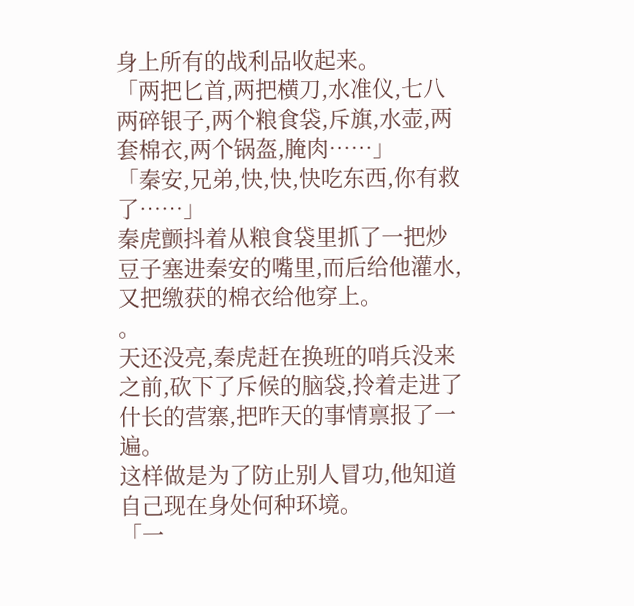身上所有的战利品收起来。
「两把匕首,两把横刀,水准仪,七八两碎银子,两个粮食袋,斥旗,水壶,两套棉衣,两个锅盔,腌肉……」
「秦安,兄弟,快,快,快吃东西,你有救了……」
秦虎颤抖着从粮食袋里抓了一把炒豆子塞进秦安的嘴里,而后给他灌水,又把缴获的棉衣给他穿上。
。
天还没亮,秦虎赶在换班的哨兵没来之前,砍下了斥候的脑袋,拎着走进了什长的营寨,把昨天的事情禀报了一遍。
这样做是为了防止别人冒功,他知道自己现在身处何种环境。
「一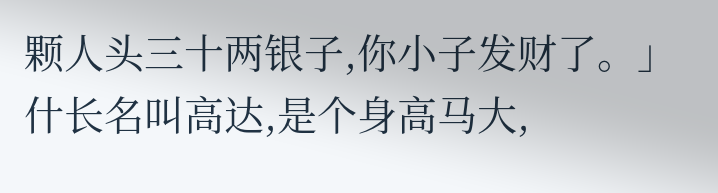颗人头三十两银子,你小子发财了。」
什长名叫高达,是个身高马大,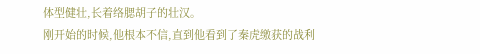体型健壮,长着络腮胡子的壮汉。
刚开始的时候,他根本不信,直到他看到了秦虎缴获的战利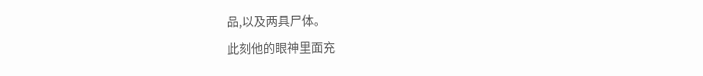品,以及两具尸体。
此刻他的眼神里面充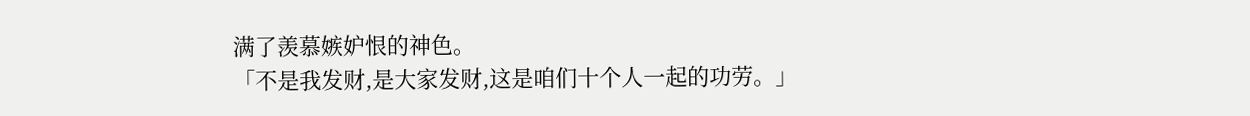满了羡慕嫉妒恨的神色。
「不是我发财,是大家发财,这是咱们十个人一起的功劳。」